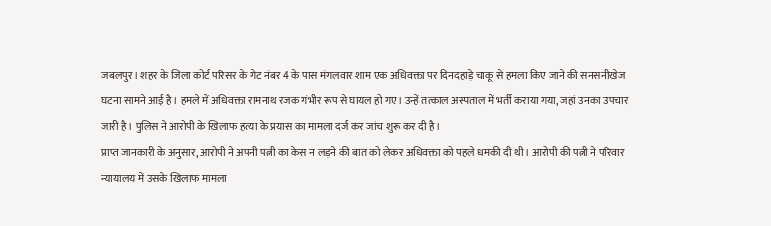जबलपुर। शहर के जिला कोर्ट परिसर के गेट नंबर 4 के पास मंगलवार शाम एक अधिवक्ता पर दिनदहाड़े चाकू से हमला किए जाने की सनसनीखेज घटना सामने आई है। हमले में अधिवक्ता रामनाथ रजक गंभीर रूप से घायल हो गए। उन्हें तत्काल अस्पताल में भर्ती कराया गया, जहां उनका उपचार जारी है। पुलिस ने आरोपी के खिलाफ हत्या के प्रयास का मामला दर्ज कर जांच शुरू कर दी है।
प्राप्त जानकारी के अनुसार, आरोपी ने अपनी पत्नी का केस न लड़ने की बात को लेकर अधिवक्ता को पहले धमकी दी थी। आरोपी की पत्नी ने परिवार न्यायालय में उसके खिलाफ मामला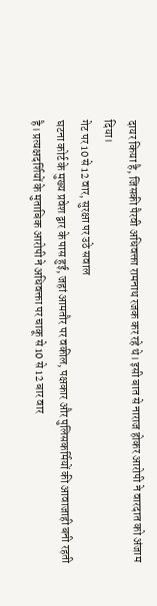दायर किया है, जिसकी पैरवी अधिवक्ता रामनाथ रजक कर रहे थे। इसी बात से नाराज होकर आरोपी ने वारदात को अंजाम दिया।
गेट पर 10 से 12 वार, सुरक्षा पर उठे सवाल
घटना कोर्ट के मुख्य प्रवेश द्वार के पास हुई, जहां आमतौर पर वकील, पक्षकार और पुलिसकर्मियों की आवाजाही बनी रहती है। प्रत्यक्षदर्शियों के मुताबिक आरोपी ने अधिवक्ता पर चाकू से 10 से 12 बार वार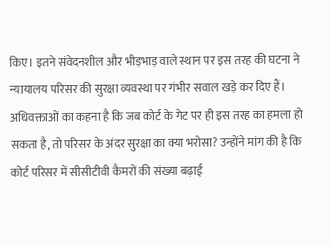किए। इतने संवेदनशील और भीड़भाड़ वाले स्थान पर इस तरह की घटना ने न्यायालय परिसर की सुरक्षा व्यवस्था पर गंभीर सवाल खड़े कर दिए हैं।
अधिवक्ताओं का कहना है कि जब कोर्ट के गेट पर ही इस तरह का हमला हो सकता है, तो परिसर के अंदर सुरक्षा का क्या भरोसा? उन्होंने मांग की है कि कोर्ट परिसर में सीसीटीवी कैमरों की संख्या बढ़ाई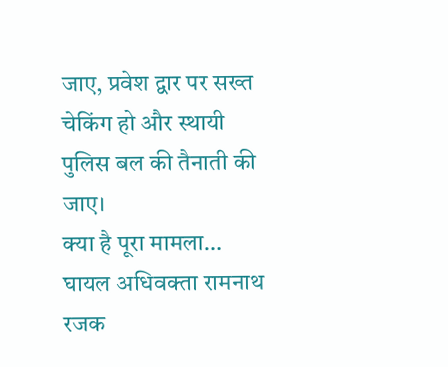जाए, प्रवेश द्वार पर सख्त चेकिंग हो और स्थायी पुलिस बल की तैनाती की जाए।
क्या है पूरा मामला…
घायल अधिवक्ता रामनाथ रजक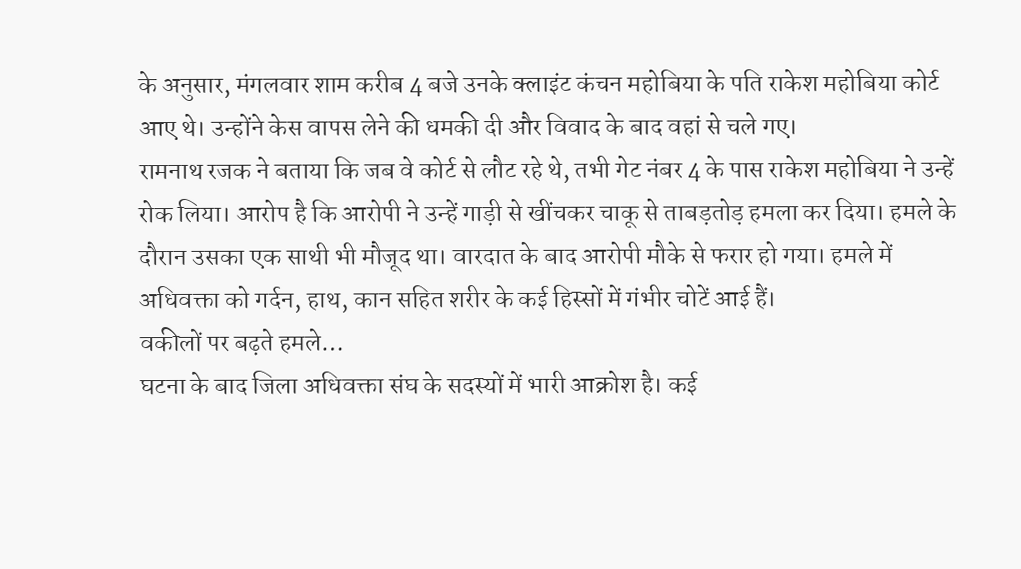के अनुसार, मंगलवार शाम करीब 4 बजे उनके क्लाइंट कंचन महोबिया के पति राकेश महोबिया कोर्ट आए थे। उन्होंने केस वापस लेने की धमकी दी और विवाद के बाद वहां से चले गए।
रामनाथ रजक ने बताया कि जब वे कोर्ट से लौट रहे थे, तभी गेट नंबर 4 के पास राकेश महोबिया ने उन्हें रोक लिया। आरोप है कि आरोपी ने उन्हें गाड़ी से खींचकर चाकू से ताबड़तोड़ हमला कर दिया। हमले के दौरान उसका एक साथी भी मौजूद था। वारदात के बाद आरोपी मौके से फरार हो गया। हमले में अधिवक्ता को गर्दन, हाथ, कान सहित शरीर के कई हिस्सों में गंभीर चोटें आई हैं।
वकीलों पर बढ़ते हमले…
घटना के बाद जिला अधिवक्ता संघ के सदस्यों में भारी आक्रोश है। कई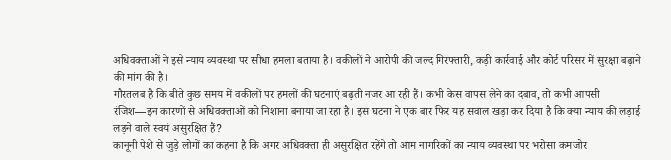अधिवक्ताओं ने इसे न्याय व्यवस्था पर सीधा हमला बताया है। वकीलों ने आरोपी की जल्द गिरफ्तारी, कड़ी कार्रवाई और कोर्ट परिसर में सुरक्षा बढ़ाने की मांग की है।
गौरतलब है कि बीते कुछ समय में वकीलों पर हमलों की घटनाएं बढ़ती नजर आ रही हैं। कभी केस वापस लेने का दबाव, तो कभी आपसी रंजिश—इन कारणों से अधिवक्ताओं को निशाना बनाया जा रहा है। इस घटना ने एक बार फिर यह सवाल खड़ा कर दिया है कि क्या न्याय की लड़ाई लड़ने वाले स्वयं असुरक्षित हैं?
कानूनी पेशे से जुड़े लोगों का कहना है कि अगर अधिवक्ता ही असुरक्षित रहेंगे तो आम नागरिकों का न्याय व्यवस्था पर भरोसा कमजोर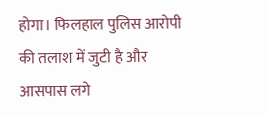होगा। फिलहाल पुलिस आरोपी की तलाश में जुटी है और आसपास लगे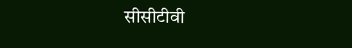सीसीटीवी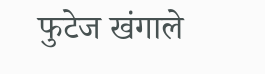फुटेज खंगाले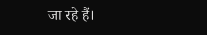जा रहे हैं।